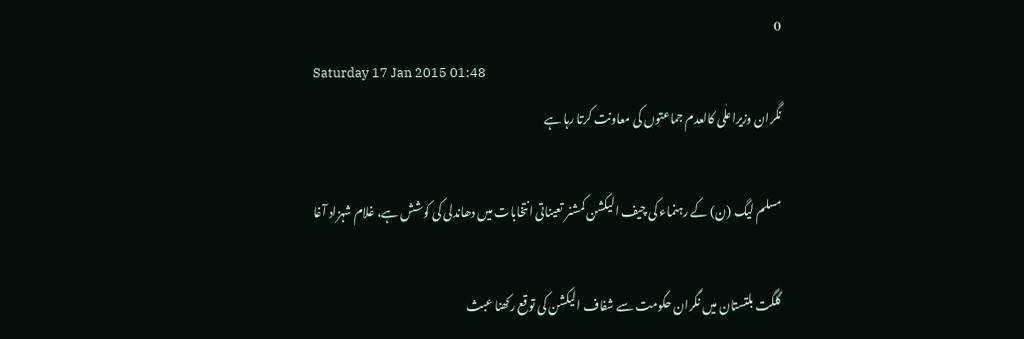0
Saturday 17 Jan 2015 01:48
نگران وزیراعلٰی کالعدم جماعتوں کی معاونت کرتا رہا ہے

مسلم لیگ (ن) کے رہنماء کی چیف الیکشن کمشنر تعیناتی انتخابات میں دھاندلی کی کوشش ہے، غلام شہزاد آغا

گلگت بلتستان میں نگران حکومت سے شفاف الیکشن کی توقع رکھنا عبث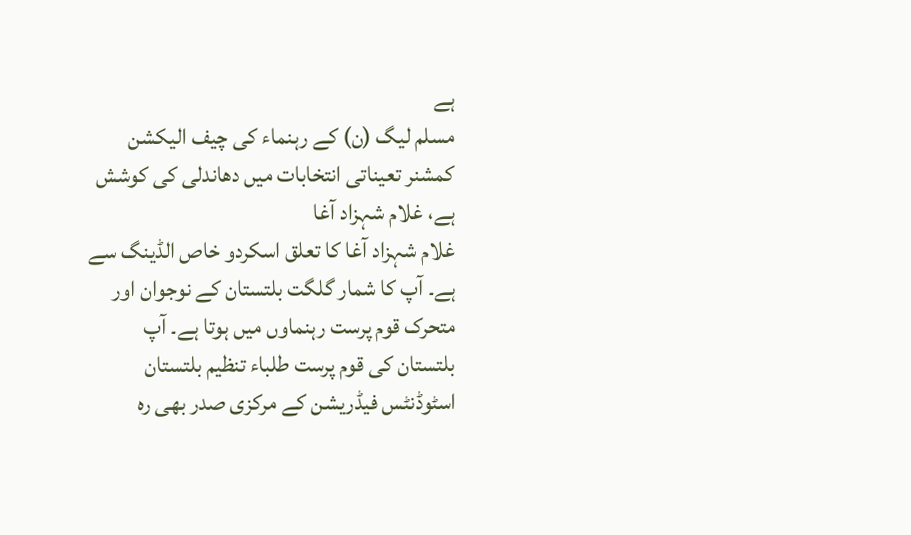ہے
مسلم لیگ (ن) کے رہنماء کی چیف الیکشن کمشنر تعیناتی انتخابات میں دھاندلی کی کوشش ہے، غلام شہزاد آغا
غلام شہزاد آغا کا تعلق اسکردو خاص الڈینگ سے ہے۔ آپ کا شمار گلگت بلتستان کے نوجوان اور متحرک قوم پرست رہنماوں میں ہوتا ہے۔ آپ بلتستان کی قوم پرست طلباء تنظیم بلتستان اسٹوڈنٹس فیڈریشن کے مرکزی صدر بھی رہ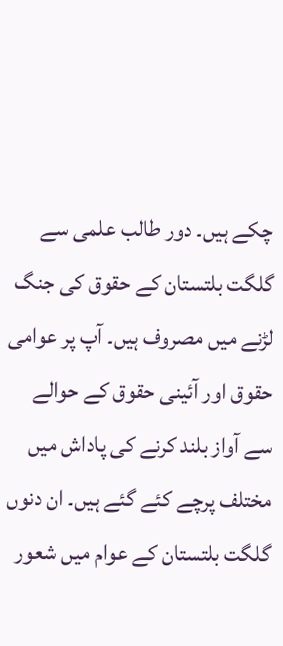چکے ہیں۔ دور طالب علمی سے گلگت بلتستان کے حقوق کی جنگ لڑنے میں مصروف ہیں۔ آپ پر عوامی حقوق اور آئینی حقوق کے حوالے سے آواز بلند کرنے کی پاداش میں مختلف پرچے کئے گئے ہیں۔ ان دنوں گلگت بلتستان کے عوام میں شعور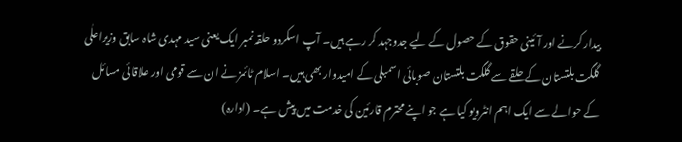بیدار کرنے اور آئینی حقوق کے حصول کے لیے جدوجہد کر رہے ہیں۔ آپ اسکردو حلقہ نمبر ایک یعنی سید مہدی شاہ سابق وزیراعلٰی گلگت بلتستان کے حلقے سے گلگت بلتستان صوبائی اسمبلی کے امیدوار بھی ہیں۔ اسلام ٹائمز نے ان سے قومی اور علاقائی مسائل کے حوالے سے ایک اہم انٹرویو کیا ہے جو اپنے محترم قارئین کی خدمت میں پیش ہے۔ (ادارہ)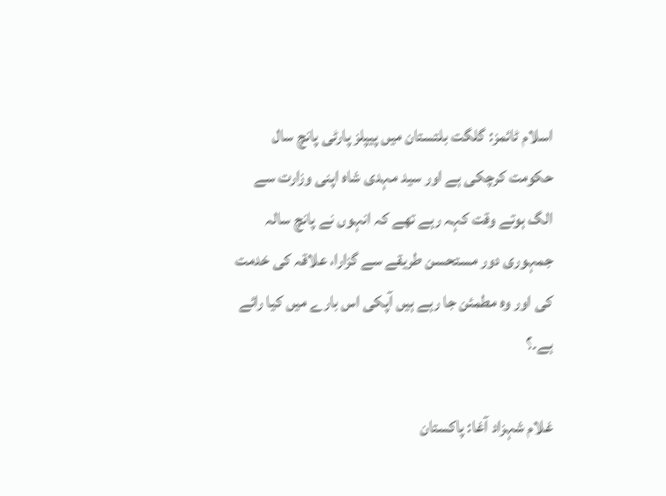اسلام ٹائمز: گلگت بلتستان میں پیپلز پارٹی پانچ سال حکومت کرچکی ہے اور سید مہدی شاہ اپنی وزارت سے الگ ہوتے وقت کہہ رہے تھے کہ انہوں نے پانچ سالہ جمہوری دور مستحسن طریقے سے گزارا، علاقہ کی خدمت کی اور وہ مطمئن جا رہے ہیں آپکی اس بارے میں کیا رائے ہے۔؟

غلام شہزاد آغا: پاکستان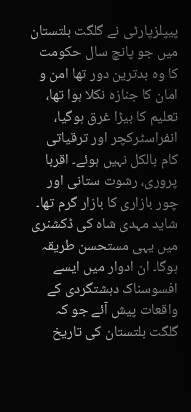پیپلزپارٹی نے گلگت بلتستان میں جو پانچ سال حکومت کا وہ بدترین دور تھا امن و امان کا جنازہ نکلا ہوا تھا، تعلیم کا بیڑا غرق ہوگیا، انفراسٹرکچر اور ترقیاتی کام بالکل نہیں ہوئے۔ اقربا پروری، رشوت ستانی اور چور بازاری کا بازار گرم تھا۔ شاید مہدی شاہ کی ڈکشنری میں یہی مستحسن طریقہ ہوگا۔ ان ادوار میں ایسے افسوسناک دہشتگردی کے واقعات پیش آئے جو کہ گلگت بلتستان کی تاریخ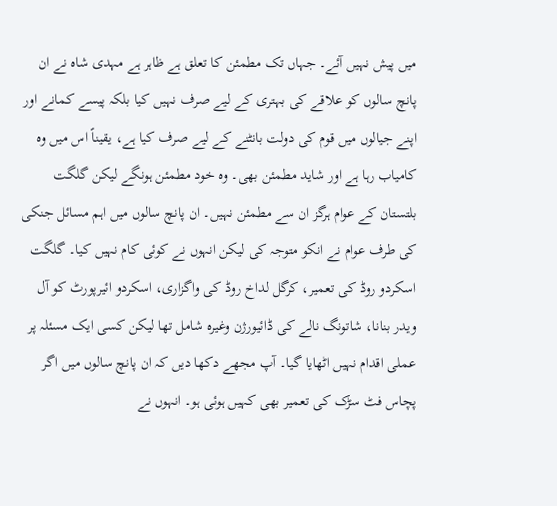میں پیش نہیں آئے۔ جہاں تک مطمئن کا تعلق ہے ظاہر ہے مہدی شاہ نے ان پانچ سالوں کو علاقے کی بہتری کے لیے صرف نہیں کیا بلکہ پیسے کمانے اور اپنے جیالوں میں قوم کی دولت بانٹنے کے لیے صرف کیا ہے، یقیناً اس میں وہ کامیاب رہا ہے اور شاید مطمئن بھی۔ وہ خود مطمئن ہونگے لیکن گلگت بلتستان کے عوام ہرگز ان سے مطمئن نہیں۔ ان پانچ سالوں میں اہم مسائل جنکی کی طرف عوام نے انکو متوجہ کی لیکن انہوں نے کوئی کام نہیں کیا۔ گلگت اسکردو روڈ کی تعمیر، کرگل لداخ روڈ کی واگزاری، اسکردو ائیرپورٹ کو آل ویدر بنانا، شاتونگ نالے کی ڈائیورژن وغیرہ شامل تھا لیکن کسی ایک مسئلہ پر عملی اقدام نہیں اٹھایا گیا۔ آپ مجھے دکھا دیں کہ ان پانچ سالوں میں اگر پچاس فٹ سڑک کی تعمیر بھی کہیں ہوئی ہو۔ انہوں نے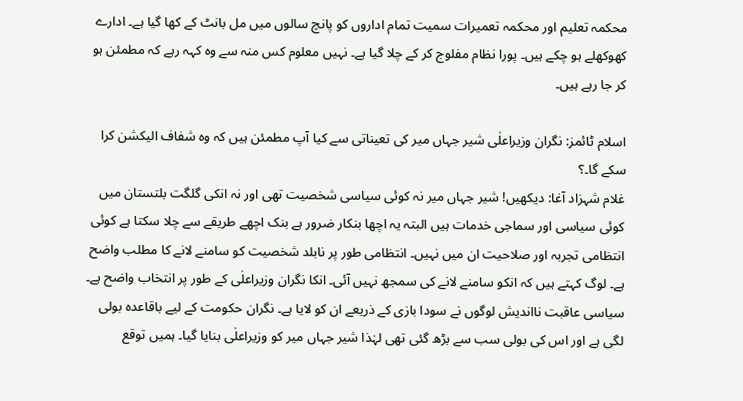محکمہ تعلیم اور محکمہ تعمیرات سمیت تمام اداروں کو پانچ سالوں میں مل بانٹ کے کھا گیا ہے۔ ادارے کھوکھلے ہو چکے ہیں۔ پورا نظام مفلوج کر کے چلا گیا ہے۔ نہیں معلوم کس منہ سے وہ کہہ رہے کہ مطمئن ہو کر جا رہے ہیں۔

اسلام ٹائمز: نگران وزیراعلٰی شیر جہاں میر کی تعیناتی سے کیا آپ مطمئن ہیں کہ وہ شفاف الیکشن کرا سکے گا۔؟
غلام شہزاد آغا: دیکھیں! شیر جہاں میر نہ کوئی سیاسی شخصیت تھی اور نہ انکی گلگت بلتستان میں کوئی سیاسی اور سماجی خدمات ہیں البتہ یہ اچھا بنکار ضرور ہے بنک اچھے طریقے سے چلا سکتا ہے کوئی انتظامی تجربہ اور صلاحیت ان میں نہیں۔ انتظامی طور پر نابلد شخصیت کو سامنے لانے کا مطلب واضح ہے۔ لوگ کہتے ہیں کہ انکو سامنے لانے کی سمجھ نہیں آئی۔ انکا نگران وزیراعلٰی کے طور پر انتخاب واضح ہے۔ سیاسی عاقبت نااندیش لوگوں نے سودا بازی کے ذریعے ان کو لایا ہے۔ نگران حکومت کے لیے باقاعدہ بولی لگی ہے اور اس کی بولی سب سے بڑھ گئی تھی لہٰذا شیر جہاں میر کو وزیراعلٰی بنایا گیا۔ ہمیں توقع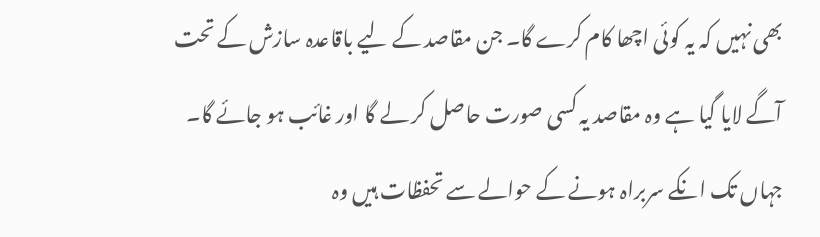بھی نہیں کہ یہ کوئی اچھا کام کرے گا۔ جن مقاصد کے لیے باقاعدہ سازش کے تحت آگے لایا گیا ہے وہ مقاصد یہ کسی صورت حاصل کر لے گا اور غائب ہو جائے گا۔ جہاں تک انکے سربراہ ہونے کے حوالے سے تحفظات ہیں وہ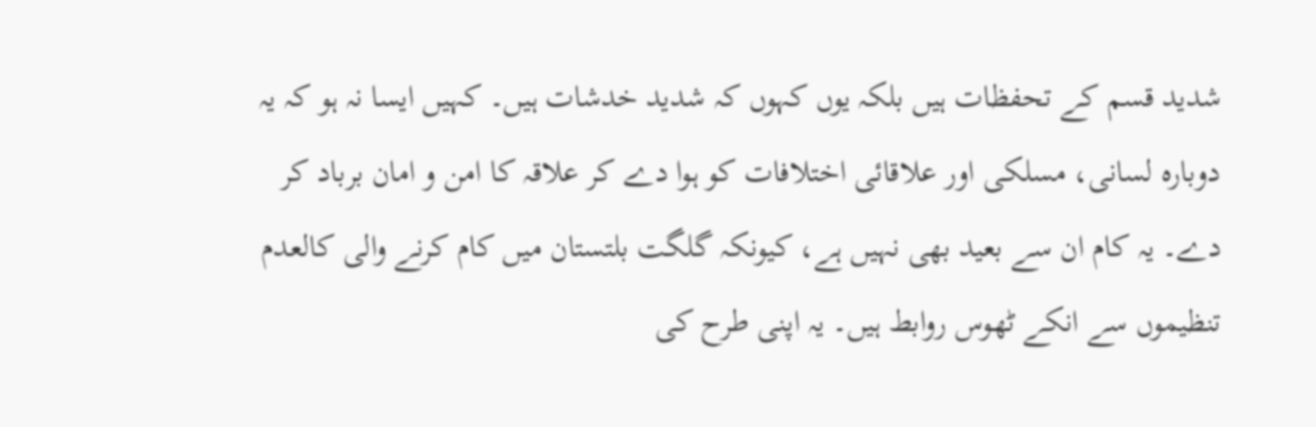شدید قسم کے تحفظات ہیں بلکہ یوں کہوں کہ شدید خدشات ہیں۔ کہیں ایسا نہ ہو کہ یہ دوبارہ لسانی، مسلکی اور علاقائی اختلافات کو ہوا دے کر علاقہ کا امن و امان برباد کر دے۔ یہ کام ان سے بعید بھی نہیں ہے، کیونکہ گلگت بلتستان میں کام کرنے والی کالعدم تنظیموں سے انکے ٹھوس روابط ہیں۔ یہ اپنی طرح کی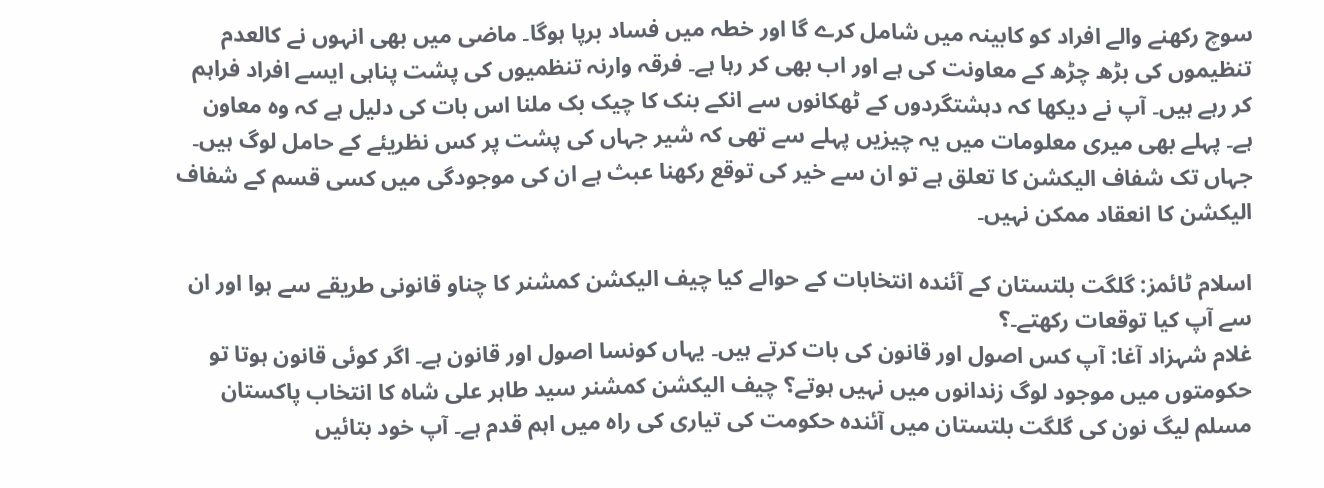سوچ رکھنے والے افراد کو کابینہ میں شامل کرے گا اور خطہ میں فساد برپا ہوگا۔ ماضی میں بھی انہوں نے کالعدم تنظیموں کی بڑھ چڑھ کے معاونت کی ہے اور اب بھی کر رہا ہے۔ فرقہ وارنہ تنظمیوں کی پشت پناہی ایسے افراد فراہم کر رہے ہیں۔ آپ نے دیکھا کہ دہشتگردوں کے ٹھکانوں سے انکے بنک کا چیک بک ملنا اس بات کی دلیل ہے کہ وہ معاون ہے۔ پہلے بھی میری معلومات میں یہ چیزیں پہلے سے تھی کہ شیر جہاں کی پشت پر کس نظریئے کے حامل لوگ ہیں۔ جہاں تک شفاف الیکشن کا تعلق ہے تو ان سے خیر کی توقع رکھنا عبث ہے ان کی موجودگی میں کسی قسم کے شفاف الیکشن کا انعقاد ممکن نہیں۔

اسلام ٹائمز: گلگت بلتستان کے آئندہ انتخابات کے حوالے کیا چیف الیکشن کمشنر کا چناو قانونی طریقے سے ہوا اور ان سے آپ کیا توقعات رکھتے۔؟
غلام شہزاد آغا: آپ کس اصول اور قانون کی بات کرتے ہیں۔ یہاں کونسا اصول اور قانون ہے۔ اگر کوئی قانون ہوتا تو حکومتوں میں موجود لوگ زندانوں میں نہیں ہوتے؟ چیف الیکشن کمشنر سید طاہر علی شاہ کا انتخاب پاکستان مسلم لیگ نون کی گلگت بلتستان میں آئندہ حکومت کی تیاری کی راہ میں اہم قدم ہے۔ آپ خود بتائیں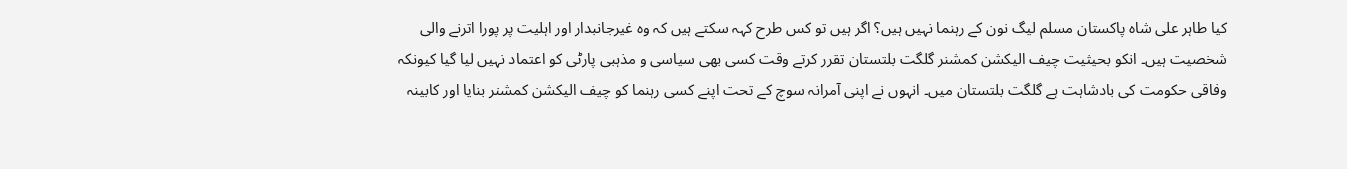کیا طاہر علی شاہ پاکستان مسلم لیگ نون کے رہنما نہیں ہیں؟ اگر ہیں تو کس طرح کہہ سکتے ہیں کہ وہ غیرجانبدار اور اہلیت پر پورا اترنے والی شخصیت ہیں۔ انکو بحیثیت چیف الیکشن کمشنر گلگت بلتستان تقرر کرتے وقت کسی بھی سیاسی و مذہبی پارٹی کو اعتماد نہیں لیا گیا کیونکہ وفاقی حکومت کی بادشاہت ہے گلگت بلتستان میں۔ انہوں نے اپنی آمرانہ سوچ کے تحت اپنے کسی رہنما کو چیف الیکشن کمشنر بنایا اور کابینہ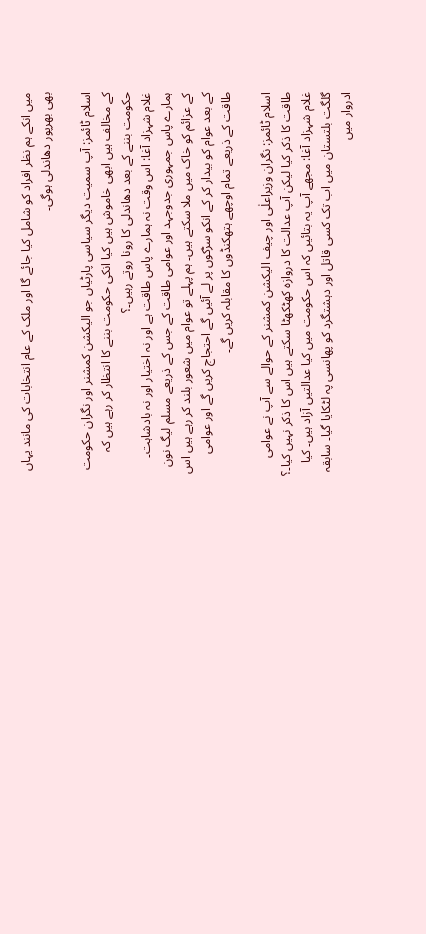میں انکے ہم نظر افراد کو شامل کیا جائے گا اور ملک کے عام انتخابات کی مانند یہاں بھی بھرپور دھاندلی ہوگی۔

اسلام ٹائمز: آپ سمیت دیگر سیاسی پارٹیاں جو الیکشن کمشنر اور نگران حکومت کے مخالف ہیں ابھی خاموش ہیں کیا انکی حکومت بننے کا انتظار کر رہے ہیں کہ حکومت بننے کے بعد دھاندلی کا رونا روتے رہیں۔؟
غلام شہزاد آغا: اس وقت نہ ہمارے پاس طاقت ہے اور نہ اختیار اور نہ بادشاہت۔ ہمارے پاس جمہوری جدوجہد اور عوامی طاقت کے جس کے ذریعے مسلم لیگ نون کے عزائم کو خاک میں ملا سکتے ہیں۔ ہم پہلے تو عوام میں شعور بلند کر رہے ہیں اس کے بعد عوام کو بیدار کر کے انکو سڑکوں پر لے آئیں گے احتجاج کریں گے اور عوامی طاقت کے ذریعے تمام اوچھے ہتھکنڈوں کا مقابلہ کریں گے۔

اسلام ٹائمز: نگران وزیراعلٰی اور چیف الیکشن کمشنر کے حوالے سے آپ نے عوامی طاقت کا ذکر کیا لیکن آپ عدالت کا دروازہ کھٹکھٹا سکتے ہیں اس کا ذکر نہیں کیا۔؟
غلام شہزاد آغا: مجھے آپ یہ بتائیں کہ اس حکومت میں کیا عدالتیں آزاد ہیں۔ کیا گلگت بلتستان میں اب تک کسی قاتل اور دہشتگرد کو پھانسی پہ لٹکایا گیا۔ سابقہ ادروار میں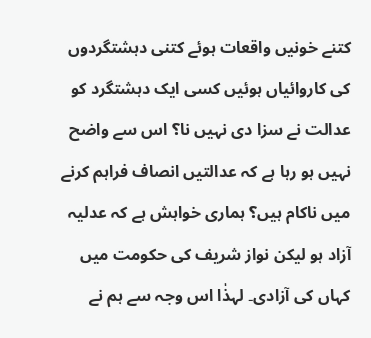کتنے خونیں واقعات ہوئے کتنی دہشتگردوں کی کاروائیاں ہوئیں کسی ایک دہشتگرد کو عدالت نے سزا دی نہیں نا؟ اس سے واضح نہیں ہو رہا ہے کہ عدالتیں انصاف فراہم کرنے میں ناکام ہیں؟ ہماری خواہش ہے کہ عدلیہ آزاد ہو لیکن نواز شریف کی حکومت میں کہاں کی آزادی۔ لہذٰا اس وجہ سے ہم نے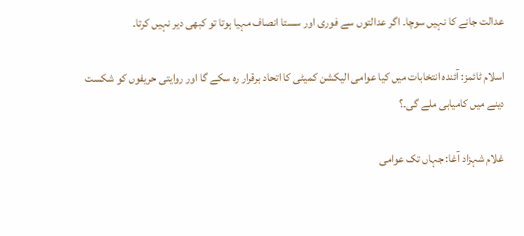عدالت جانے کا نہیں سوچا۔ اگر عدالتوں سے فوری اور سستا انصاف مہیا ہوتا تو کبھی دیر نہیں کرتا۔

اسلام ٹائمز: آئندہ انتخابات میں کیا عوامی الیکشن کمیٹی کا اتحاد برقرار رہ سکے گا اور روایتی حریفوں کو شکست دینے میں کامیابی ملے گی۔؟

غلام شہزاد آغا: جہاں تک عوامی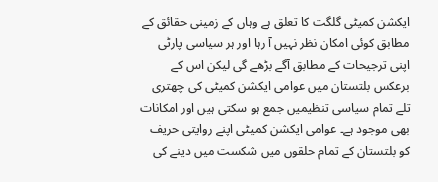ایکشن کمیٹی گلگت کا تعلق ہے وہاں کے زمینی حقائق کے مطابق کوئی امکان نظر نہیں آ رہا اور ہر سیاسی پارٹی اپنی ترجیحات کے مطابق آگے بڑھے گی لیکن اس کے برعکس بلتستان میں عوامی ایکشن کمیٹی کی چھتری تلے تمام سیاسی تنظیمیں جمع ہو سکتی ہیں اور امکانات بھی موجود ہے۔ عوامی ایکشن کمیٹی اپنے روایتی حریف کو بلتستان کے تمام حلقوں میں شکست میں دینے کی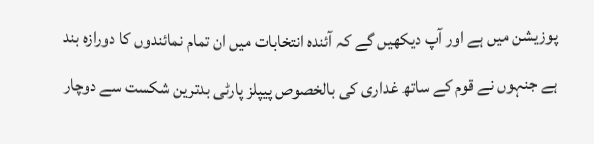پوزیشن میں ہے اور آپ دیکھیں گے کہ آئندہ انتخابات میں ان تمام نمائندوں کا دورازہ بند ہے جنہوں نے قوم کے ساتھ غداری کی بالخصوص پیپلز پارٹی بدترین شکست سے دوچار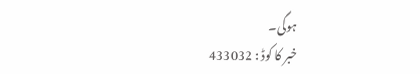ہوگی۔
خبر کا کوڈ : 433032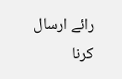رائے ارسال کرنا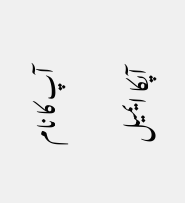آپ کا نام

آپکا ایمیل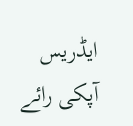ایڈریس
آپکی رائے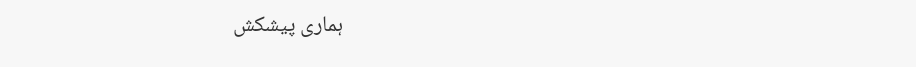ہماری پیشکش